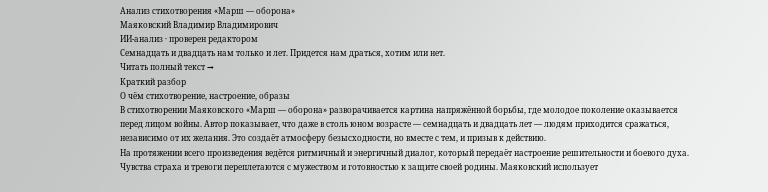Анализ стихотворения «Марш — оборона»
Маяковский Владимир Владимирович
ИИ-анализ · проверен редактором
Семнадцать и двадцать нам только и лет. Придется нам драться, хотим или нет.
Читать полный текст →
Краткий разбор
О чём стихотворение, настроение, образы
В стихотворении Маяковского «Марш — оборона» разворачивается картина напряжённой борьбы, где молодое поколение оказывается перед лицом войны. Автор показывает, что даже в столь юном возрасте — семнадцать и двадцать лет — людям приходится сражаться, независимо от их желания. Это создаёт атмосферу безысходности, но вместе с тем, и призыв к действию.
На протяжении всего произведения ведётся ритмичный и энергичный диалог, который передаёт настроение решительности и боевого духа. Чувства страха и тревоги переплетаются с мужеством и готовностью к защите своей родины. Маяковский использует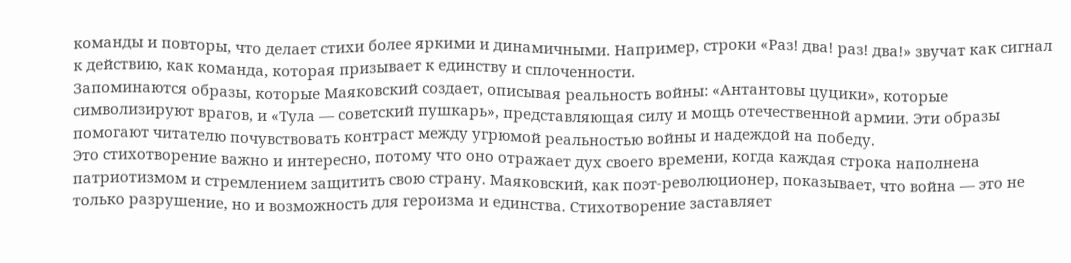команды и повторы, что делает стихи более яркими и динамичными. Например, строки «Раз! два! раз! два!» звучат как сигнал к действию, как команда, которая призывает к единству и сплоченности.
Запоминаются образы, которые Маяковский создает, описывая реальность войны: «Антантовы цуцики», которые символизируют врагов, и «Тула — советский пушкарь», представляющая силу и мощь отечественной армии. Эти образы помогают читателю почувствовать контраст между угрюмой реальностью войны и надеждой на победу.
Это стихотворение важно и интересно, потому что оно отражает дух своего времени, когда каждая строка наполнена патриотизмом и стремлением защитить свою страну. Маяковский, как поэт-революционер, показывает, что война — это не только разрушение, но и возможность для героизма и единства. Стихотворение заставляет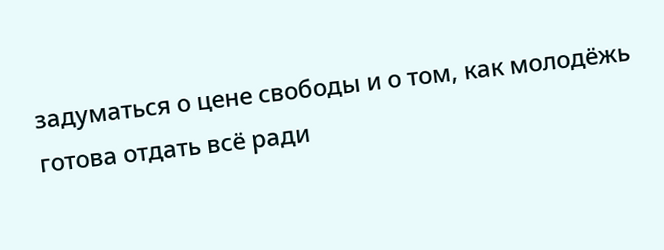задуматься о цене свободы и о том, как молодёжь готова отдать всё ради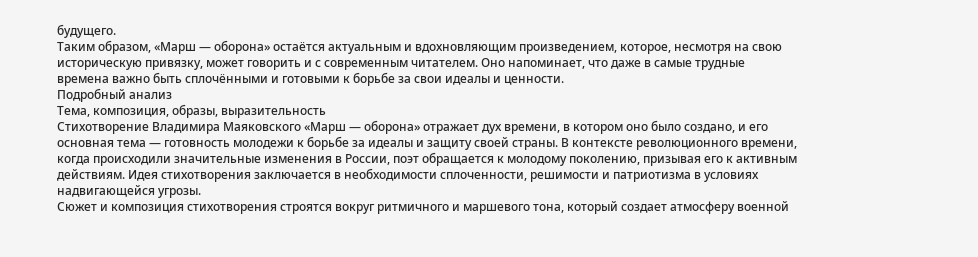будущего.
Таким образом, «Марш — оборона» остаётся актуальным и вдохновляющим произведением, которое, несмотря на свою историческую привязку, может говорить и с современным читателем. Оно напоминает, что даже в самые трудные времена важно быть сплочёнными и готовыми к борьбе за свои идеалы и ценности.
Подробный анализ
Тема, композиция, образы, выразительность
Стихотворение Владимира Маяковского «Марш — оборона» отражает дух времени, в котором оно было создано, и его основная тема — готовность молодежи к борьбе за идеалы и защиту своей страны. В контексте революционного времени, когда происходили значительные изменения в России, поэт обращается к молодому поколению, призывая его к активным действиям. Идея стихотворения заключается в необходимости сплоченности, решимости и патриотизма в условиях надвигающейся угрозы.
Сюжет и композиция стихотворения строятся вокруг ритмичного и маршевого тона, который создает атмосферу военной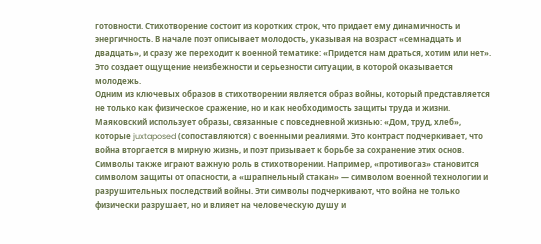готовности. Стихотворение состоит из коротких строк, что придает ему динамичность и энергичность. В начале поэт описывает молодость, указывая на возраст «семнадцать и двадцать», и сразу же переходит к военной тематике: «Придется нам драться, хотим или нет». Это создает ощущение неизбежности и серьезности ситуации, в которой оказывается молодежь.
Одним из ключевых образов в стихотворении является образ войны, который представляется не только как физическое сражение, но и как необходимость защиты труда и жизни. Маяковский использует образы, связанные с повседневной жизнью: «Дом, труд, хлеб», которые juxtaposed (сопоставляются) с военными реалиями. Это контраст подчеркивает, что война вторгается в мирную жизнь, и поэт призывает к борьбе за сохранение этих основ.
Символы также играют важную роль в стихотворении. Например, «противогаз» становится символом защиты от опасности, а «шрапнельный стакан» — символом военной технологии и разрушительных последствий войны. Эти символы подчеркивают, что война не только физически разрушает, но и влияет на человеческую душу и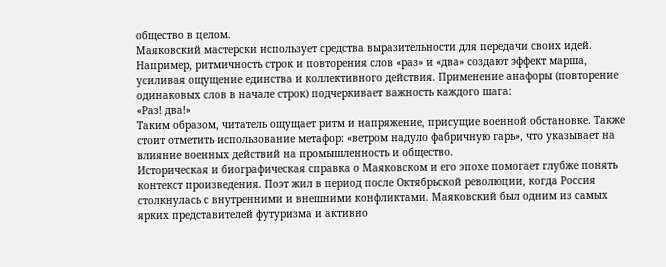общество в целом.
Маяковский мастерски использует средства выразительности для передачи своих идей. Например, ритмичность строк и повторения слов «раз» и «два» создают эффект марша, усиливая ощущение единства и коллективного действия. Применение анафоры (повторение одинаковых слов в начале строк) подчеркивает важность каждого шага:
«Раз! два!»
Таким образом, читатель ощущает ритм и напряжение, присущие военной обстановке. Также стоит отметить использование метафор: «ветром надуло фабричную гарь», что указывает на влияние военных действий на промышленность и общество.
Историческая и биографическая справка о Маяковском и его эпохе помогает глубже понять контекст произведения. Поэт жил в период после Октябрьской революции, когда Россия столкнулась с внутренними и внешними конфликтами. Маяковский был одним из самых ярких представителей футуризма и активно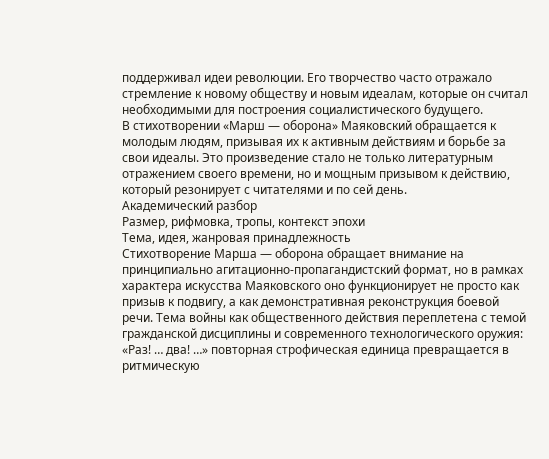поддерживал идеи революции. Его творчество часто отражало стремление к новому обществу и новым идеалам, которые он считал необходимыми для построения социалистического будущего.
В стихотворении «Марш — оборона» Маяковский обращается к молодым людям, призывая их к активным действиям и борьбе за свои идеалы. Это произведение стало не только литературным отражением своего времени, но и мощным призывом к действию, который резонирует с читателями и по сей день.
Академический разбор
Размер, рифмовка, тропы, контекст эпохи
Тема, идея, жанровая принадлежность
Стихотворение Марша — оборона обращает внимание на принципиально агитационно-пропагандистский формат, но в рамках характера искусства Маяковского оно функционирует не просто как призыв к подвигу, а как демонстративная реконструкция боевой речи. Тема войны как общественного действия переплетена с темой гражданской дисциплины и современного технологического оружия: «Раз! … два! …» повторная строфическая единица превращается в ритмическую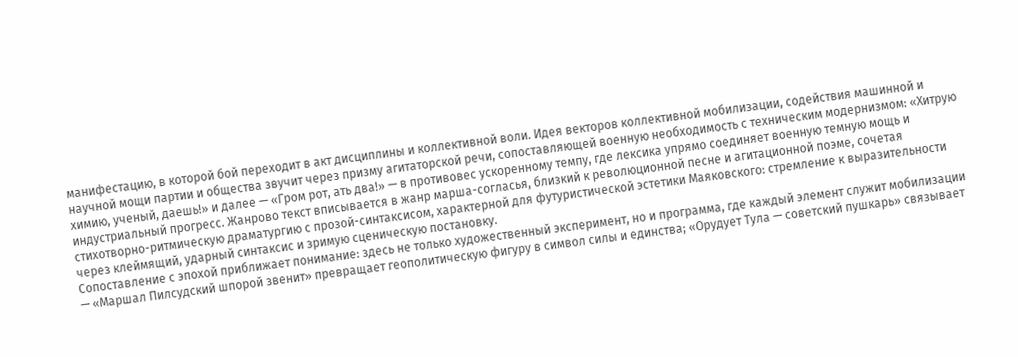манифестацию, в которой бой переходит в акт дисциплины и коллективной воли. Идея векторов коллективной мобилизации, содействия машинной и научной мощи партии и общества звучит через призму агитаторской речи, сопоставляющей военную необходимость с техническим модернизмом: «Хитрую химию, ученый, даешь!» и далее — «Гром рот, ать два!» — в противовес ускоренному темпу, где лексика упрямо соединяет военную темную мощь и индустриальный прогресс. Жанрово текст вписывается в жанр марша-согласья, близкий к революционной песне и агитационной поэме, сочетая стихотворно-ритмическую драматургию с прозой-синтаксисом, характерной для футуристической эстетики Маяковского: стремление к выразительности через клеймящий, ударный синтаксис и зримую сценическую постановку.
Сопоставление с эпохой приближает понимание: здесь не только художественный эксперимент, но и программа, где каждый элемент служит мобилизации — «Маршал Пилсудский шпорой звенит» превращает геополитическую фигуру в символ силы и единства; «Орудует Тула — советский пушкарь» связывает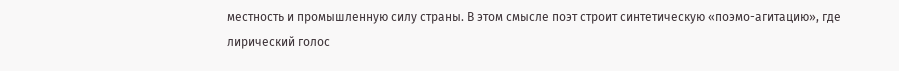местность и промышленную силу страны. В этом смысле поэт строит синтетическую «поэмо-агитацию», где лирический голос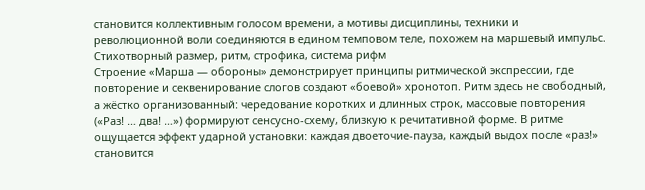становится коллективным голосом времени, а мотивы дисциплины, техники и революционной воли соединяются в едином темповом теле, похожем на маршевый импульс.
Стихотворный размер, ритм, строфика, система рифм
Строение «Марша — обороны» демонстрирует принципы ритмической экспрессии, где повторение и секвенирование слогов создают «боевой» хронотоп. Ритм здесь не свободный, а жёстко организованный: чередование коротких и длинных строк, массовые повторения («Раз! … два! …») формируют сенсусно-схему, близкую к речитативной форме. В ритме ощущается эффект ударной установки: каждая двоеточие-пауза, каждый выдох после «раз!» становится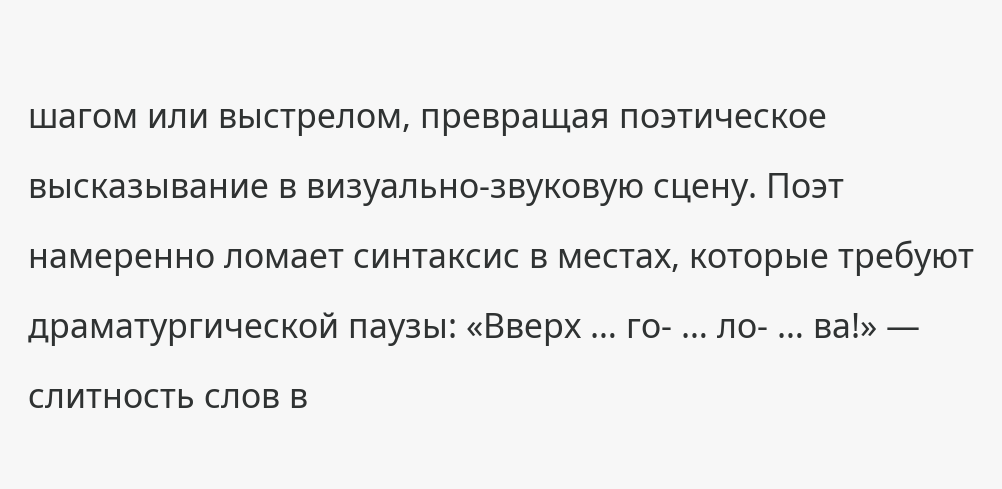шагом или выстрелом, превращая поэтическое высказывание в визуально-звуковую сцену. Поэт намеренно ломает синтаксис в местах, которые требуют драматургической паузы: «Вверх … го- … ло- … ва!» — слитность слов в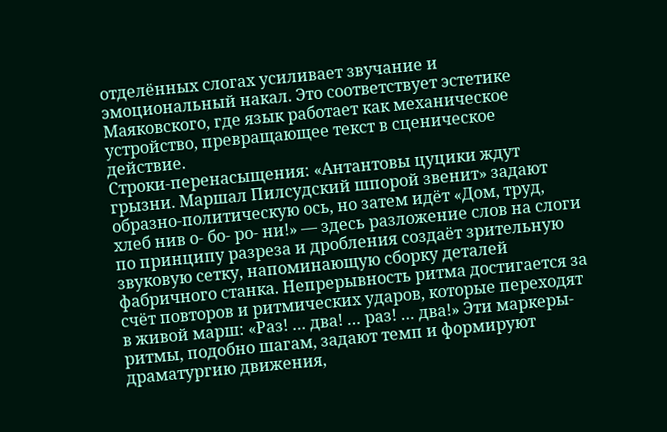отделённых слогах усиливает звучание и эмоциональный накал. Это соответствует эстетике Маяковского, где язык работает как механическое устройство, превращающее текст в сценическое действие.
Строки-перенасыщения: «Антантовы цуцики ждут грызни. Маршал Пилсудский шпорой звенит» задают образно-политическую ось, но затем идёт «Дом, труд, хлеб нив о- бо- ро- ни!» — здесь разложение слов на слоги по принципу разреза и дробления создаёт зрительную звуковую сетку, напоминающую сборку деталей фабричного станка. Непрерывность ритма достигается за счёт повторов и ритмических ударов, которые переходят в живой марш: «Раз! … два! … раз! … два!» Эти маркеры-ритмы, подобно шагам, задают темп и формируют драматургию движения,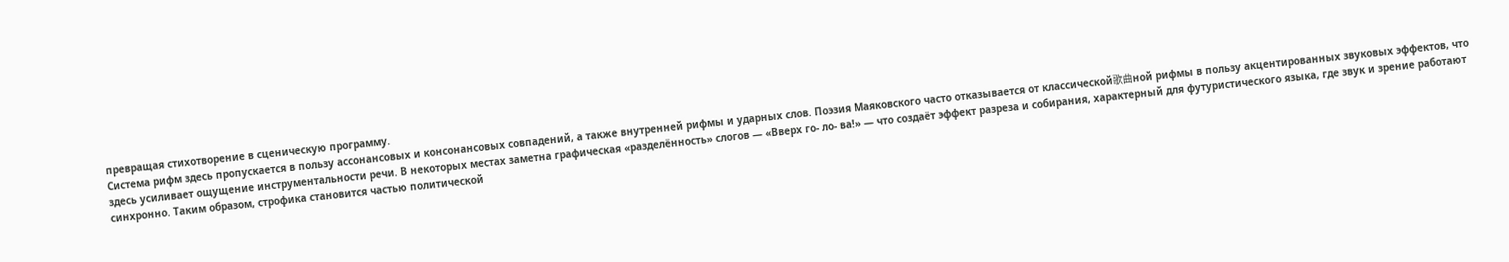превращая стихотворение в сценическую программу.
Система рифм здесь пропускается в пользу ассонансовых и консонансовых совпадений, а также внутренней рифмы и ударных слов. Поэзия Маяковского часто отказывается от классической歌曲ной рифмы в пользу акцентированных звуковых эффектов, что здесь усиливает ощущение инструментальности речи. В некоторых местах заметна графическая «разделённость» слогов — «Вверх го- ло- ва!» — что создаёт эффект разреза и собирания, характерный для футуристического языка, где звук и зрение работают синхронно. Таким образом, строфика становится частью политической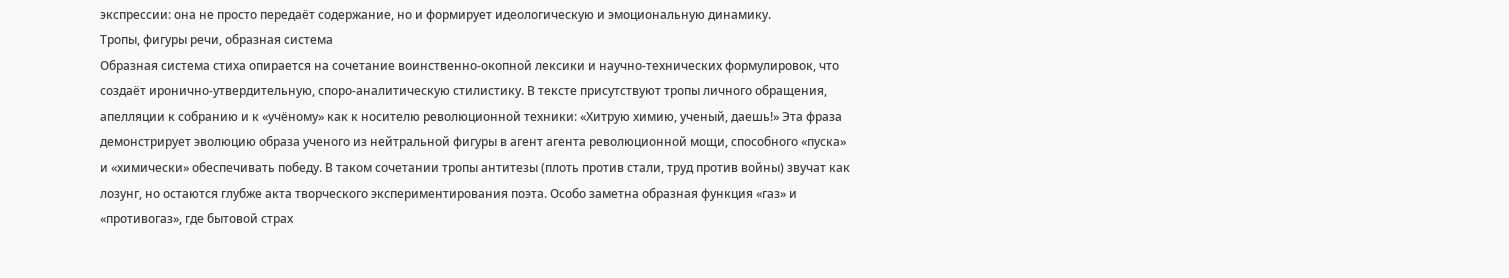экспрессии: она не просто передаёт содержание, но и формирует идеологическую и эмоциональную динамику.
Тропы, фигуры речи, образная система
Образная система стиха опирается на сочетание воинственно-окопной лексики и научно-технических формулировок, что создаёт иронично-утвердительную, споро-аналитическую стилистику. В тексте присутствуют тропы личного обращения, апелляции к собранию и к «учёному» как к носителю революционной техники: «Хитрую химию, ученый, даешь!» Эта фраза демонстрирует эволюцию образа ученого из нейтральной фигуры в агент агента революционной мощи, способного «пуска» и «химически» обеспечивать победу. В таком сочетании тропы антитезы (плоть против стали, труд против войны) звучат как лозунг, но остаются глубже акта творческого экспериментирования поэта. Особо заметна образная функция «газ» и «противогаз», где бытовой страх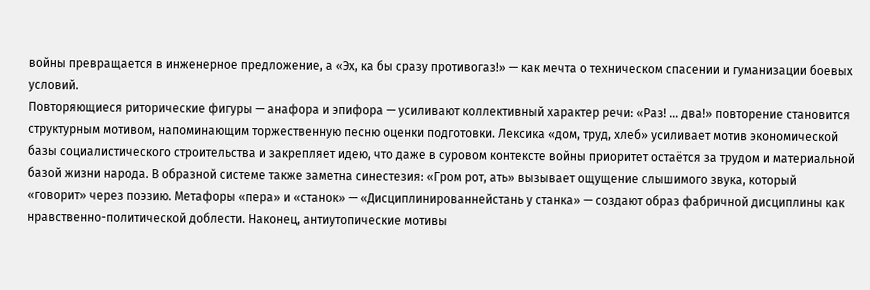войны превращается в инженерное предложение, а «Эх, ка бы сразу противогаз!» — как мечта о техническом спасении и гуманизации боевых условий.
Повторяющиеся риторические фигуры — анафора и эпифора — усиливают коллективный характер речи: «Раз! … два!» повторение становится структурным мотивом, напоминающим торжественную песню оценки подготовки. Лексика «дом, труд, хлеб» усиливает мотив экономической базы социалистического строительства и закрепляет идею, что даже в суровом контексте войны приоритет остаётся за трудом и материальной базой жизни народа. В образной системе также заметна синестезия: «Гром рот, ать» вызывает ощущение слышимого звука, который «говорит» через поэзию. Метафоры «пера» и «станок» — «Дисциплинированнейстань у станка» — создают образ фабричной дисциплины как нравственно-политической доблести. Наконец, антиутопические мотивы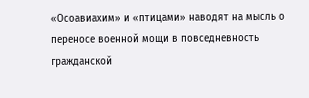«Осоавиахим» и «птицами» наводят на мысль о переносе военной мощи в повседневность гражданской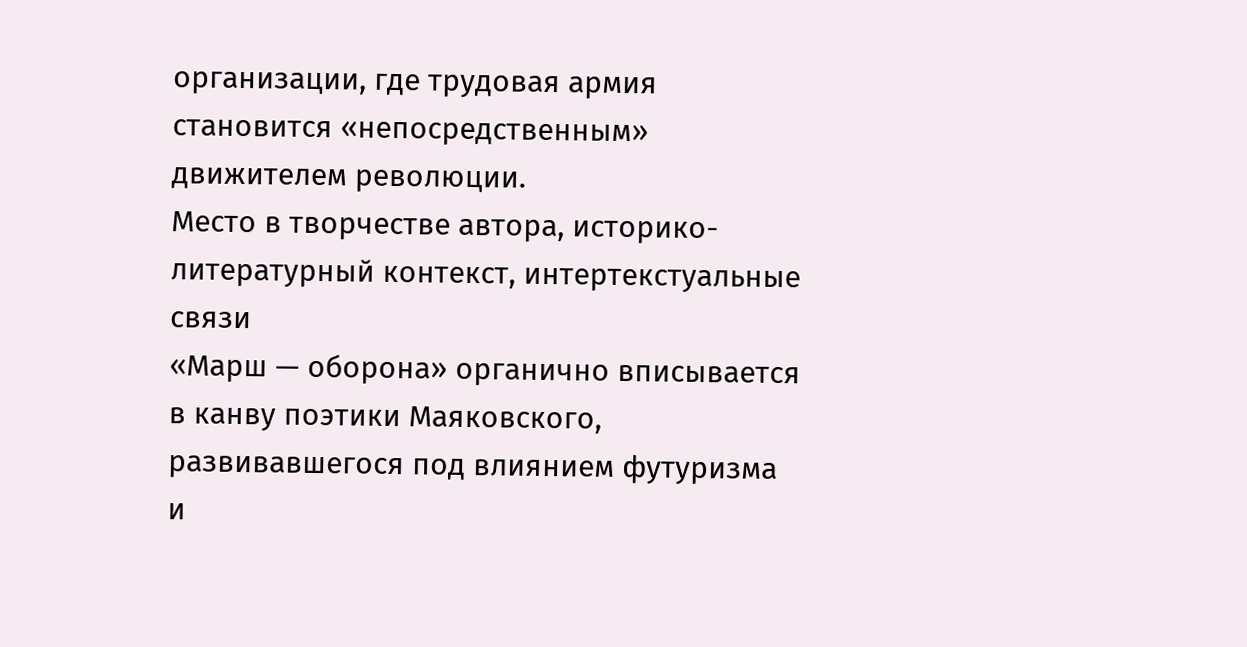организации, где трудовая армия становится «непосредственным» движителем революции.
Место в творчестве автора, историко-литературный контекст, интертекстуальные связи
«Марш — оборона» органично вписывается в канву поэтики Маяковского, развивавшегося под влиянием футуризма и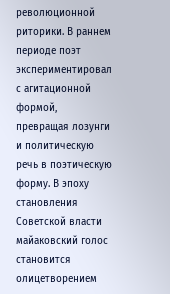революционной риторики. В раннем периоде поэт экспериментировал с агитационной формой, превращая лозунги и политическую речь в поэтическую форму. В эпоху становления Советской власти майаковский голос становится олицетворением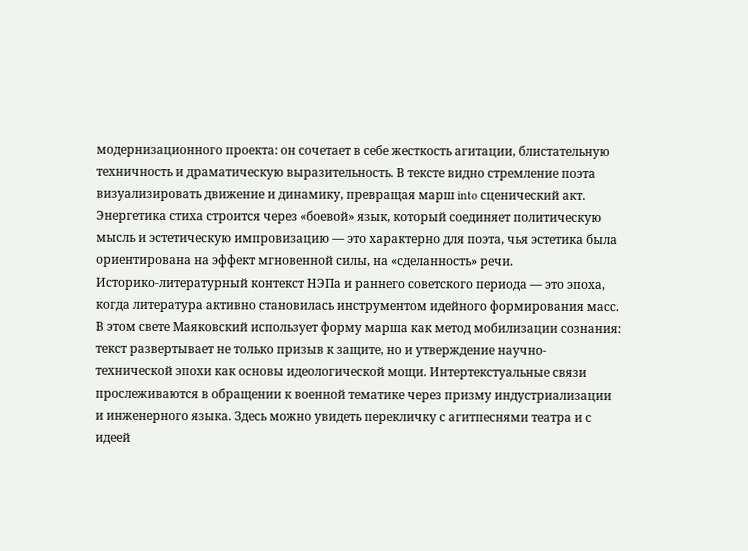модернизационного проекта: он сочетает в себе жесткость агитации, блистательную техничность и драматическую выразительность. В тексте видно стремление поэта визуализировать движение и динамику, превращая марш into сценический акт. Энергетика стиха строится через «боевой» язык, который соединяет политическую мысль и эстетическую импровизацию — это характерно для поэта, чья эстетика была ориентирована на эффект мгновенной силы, на «сделанность» речи.
Историко-литературный контекст НЭПа и раннего советского периода — это эпоха, когда литература активно становилась инструментом идейного формирования масс. В этом свете Маяковский использует форму марша как метод мобилизации сознания: текст развертывает не только призыв к защите, но и утверждение научно-технической эпохи как основы идеологической мощи. Интертекстуальные связи прослеживаются в обращении к военной тематике через призму индустриализации и инженерного языка. Здесь можно увидеть перекличку с агитпеснями театра и с идеей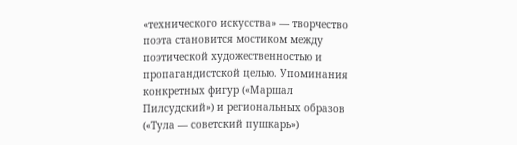«технического искусства» — творчество поэта становится мостиком между поэтической художественностью и пропагандистской целью. Упоминания конкретных фигур («Маршал Пилсудский») и региональных образов («Тула — советский пушкарь»)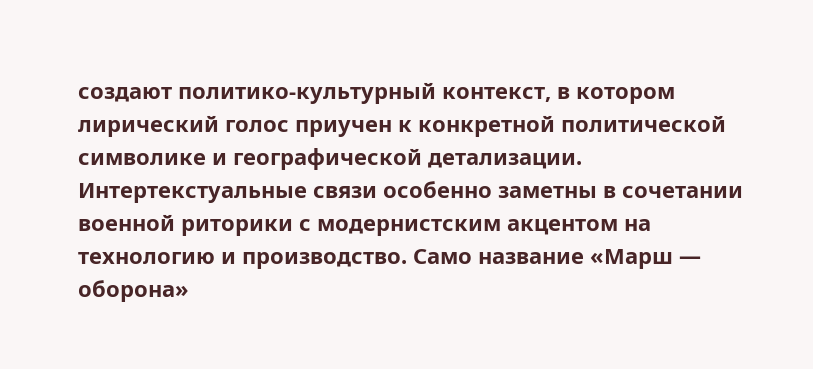создают политико-культурный контекст, в котором лирический голос приучен к конкретной политической символике и географической детализации.
Интертекстуальные связи особенно заметны в сочетании военной риторики с модернистским акцентом на технологию и производство. Само название «Марш — оборона»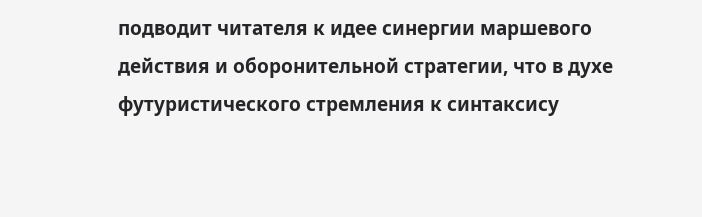подводит читателя к идее синергии маршевого действия и оборонительной стратегии, что в духе футуристического стремления к синтаксису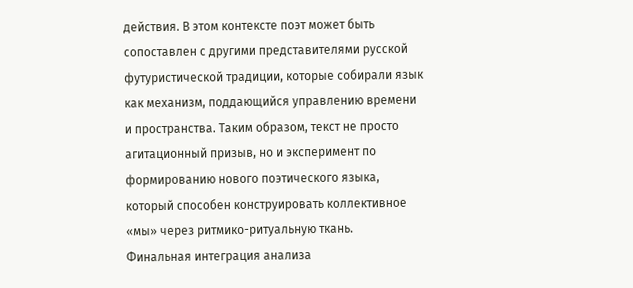действия. В этом контексте поэт может быть сопоставлен с другими представителями русской футуристической традиции, которые собирали язык как механизм, поддающийся управлению времени и пространства. Таким образом, текст не просто агитационный призыв, но и эксперимент по формированию нового поэтического языка, который способен конструировать коллективное «мы» через ритмико-ритуальную ткань.
Финальная интеграция анализа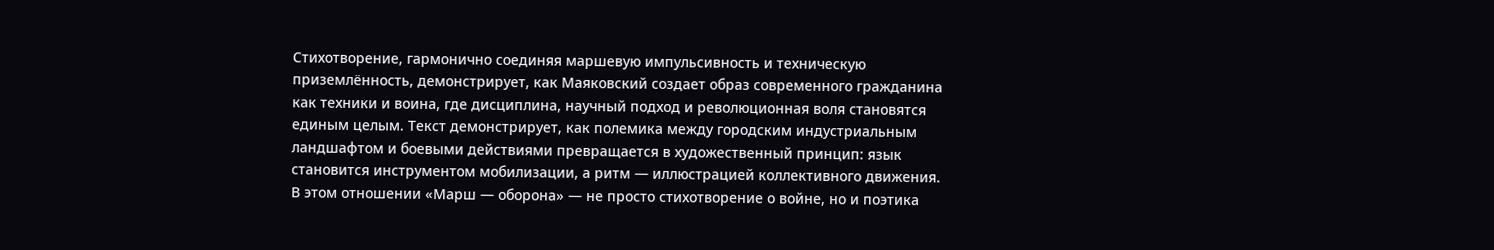Стихотворение, гармонично соединяя маршевую импульсивность и техническую приземлённость, демонстрирует, как Маяковский создает образ современного гражданина как техники и воина, где дисциплина, научный подход и революционная воля становятся единым целым. Текст демонстрирует, как полемика между городским индустриальным ландшафтом и боевыми действиями превращается в художественный принцип: язык становится инструментом мобилизации, а ритм — иллюстрацией коллективного движения. В этом отношении «Марш — оборона» — не просто стихотворение о войне, но и поэтика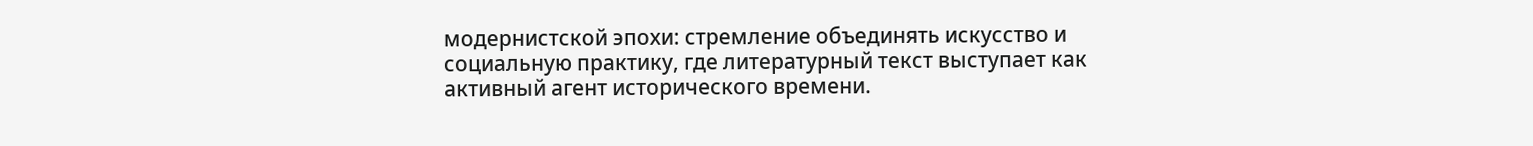модернистской эпохи: стремление объединять искусство и социальную практику, где литературный текст выступает как активный агент исторического времени.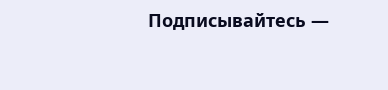Подписывайтесь —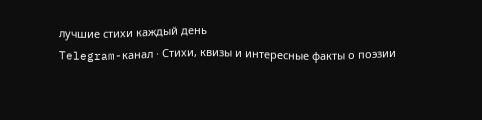лучшие стихи каждый день
Telegram-канал · Стихи, квизы и интересные факты о поэзии